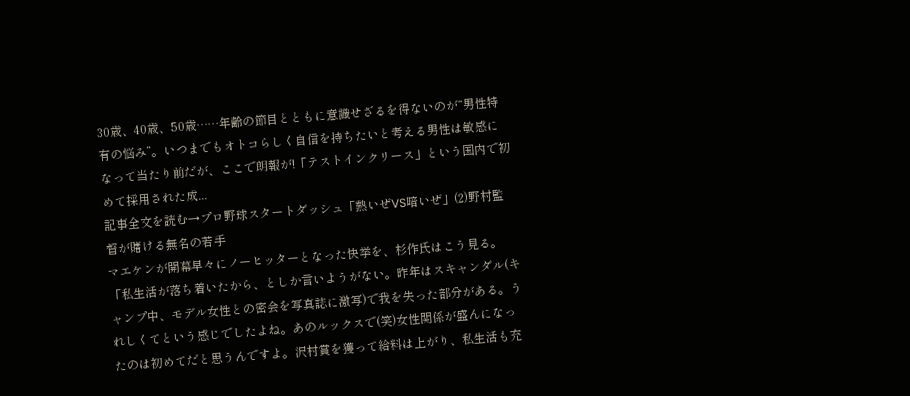30歳、40歳、50歳……年齢の節目とともに意識せざるを得ないのが“男性特有の悩み”。いつまでもオトコらしく自信を持ちたいと考える男性は敏感になって当たり前だが、ここで朗報が!「テストインクリース」という国内で初めて採用された成...
記事全文を読む→プロ野球スタートダッシュ「熱いぜVS暗いぜ」(2)野村監督が賭ける無名の若手
マエケンが開幕早々にノーヒッターとなった快挙を、杉作氏はこう見る。
「私生活が落ち着いたから、としか言いようがない。昨年はスキャンダル(キャンプ中、モデル女性との密会を写真誌に激写)で我を失った部分がある。うれしくてという感じでしたよね。あのルックスで(笑)女性関係が盛んになったのは初めてだと思うんですよ。沢村賞を獲って給料は上がり、私生活も充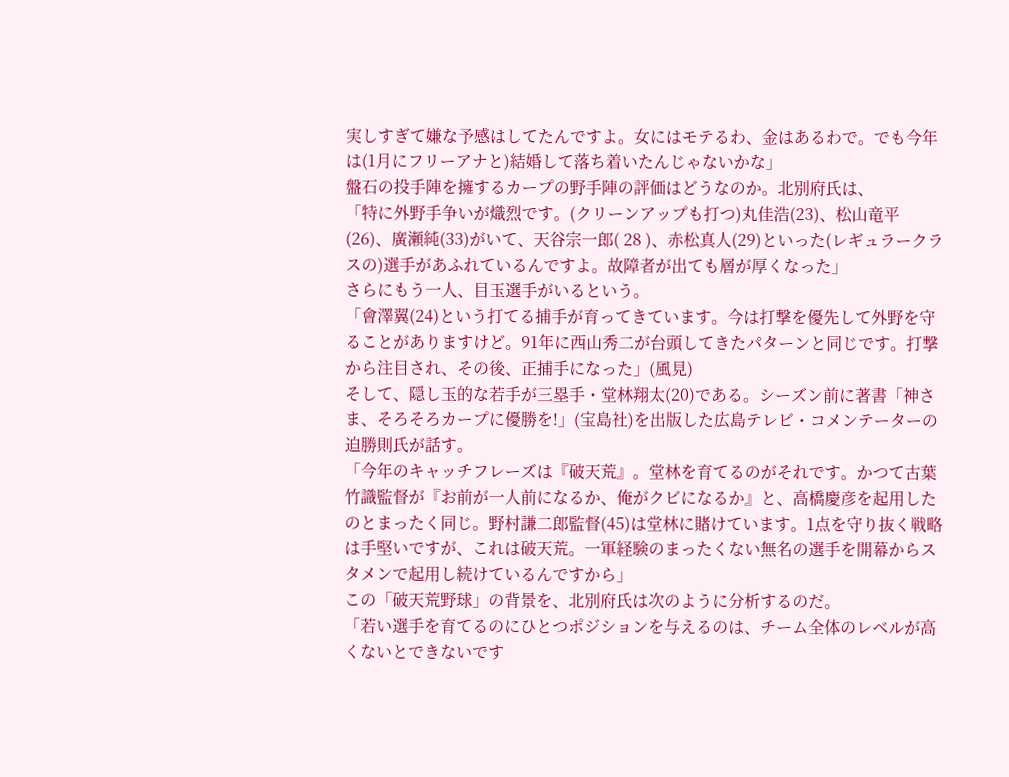実しすぎて嫌な予感はしてたんですよ。女にはモテるわ、金はあるわで。でも今年は(1月にフリーアナと)結婚して落ち着いたんじゃないかな」
盤石の投手陣を擁するカープの野手陣の評価はどうなのか。北別府氏は、
「特に外野手争いが熾烈です。(クリーンアップも打つ)丸佳浩(23)、松山竜平(26)、廣瀬純(33)がいて、天谷宗一郎( 28 )、赤松真人(29)といった(レギュラークラスの)選手があふれているんですよ。故障者が出ても層が厚くなった」
さらにもう一人、目玉選手がいるという。
「會澤翼(24)という打てる捕手が育ってきています。今は打撃を優先して外野を守ることがありますけど。91年に西山秀二が台頭してきたパターンと同じです。打撃から注目され、その後、正捕手になった」(風見)
そして、隠し玉的な若手が三塁手・堂林翔太(20)である。シーズン前に著書「神さま、そろそろカープに優勝を!」(宝島社)を出版した広島テレビ・コメンテーターの迫勝則氏が話す。
「今年のキャッチフレーズは『破天荒』。堂林を育てるのがそれです。かつて古葉竹識監督が『お前が一人前になるか、俺がクビになるか』と、高橋慶彦を起用したのとまったく同じ。野村謙二郎監督(45)は堂林に賭けています。1点を守り抜く戦略は手堅いですが、これは破天荒。一軍経験のまったくない無名の選手を開幕からスタメンで起用し続けているんですから」
この「破天荒野球」の背景を、北別府氏は次のように分析するのだ。
「若い選手を育てるのにひとつポジションを与えるのは、チーム全体のレベルが高くないとできないです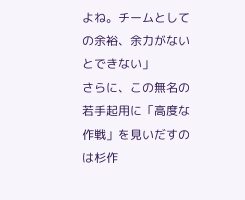よね。チームとしての余裕、余力がないとできない」
さらに、この無名の若手起用に「高度な作戦」を見いだすのは杉作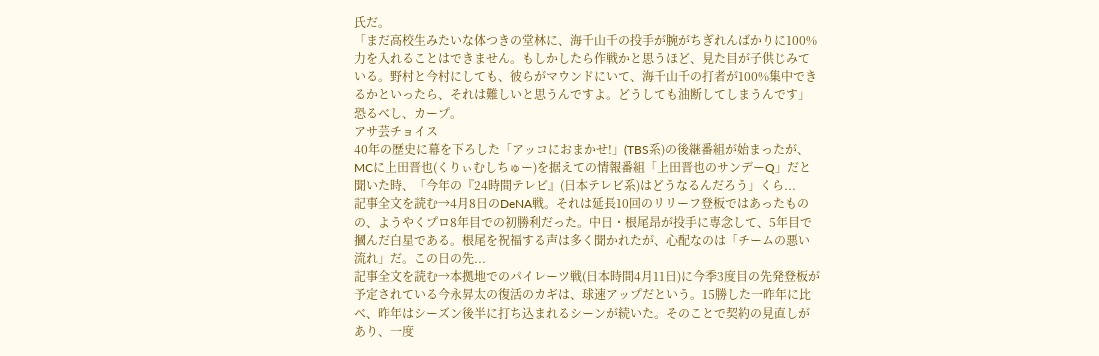氏だ。
「まだ高校生みたいな体つきの堂林に、海千山千の投手が腕がちぎれんばかりに100%力を入れることはできません。もしかしたら作戦かと思うほど、見た目が子供じみている。野村と今村にしても、彼らがマウンドにいて、海千山千の打者が100%集中できるかといったら、それは難しいと思うんですよ。どうしても油断してしまうんです」 恐るべし、カープ。
アサ芸チョイス
40年の歴史に幕を下ろした「アッコにおまかせ!」(TBS系)の後継番組が始まったが、MCに上田晋也(くりぃむしちゅー)を据えての情報番組「上田晋也のサンデーQ」だと聞いた時、「今年の『24時間テレビ』(日本テレビ系)はどうなるんだろう」くら...
記事全文を読む→4月8日のDeNA戦。それは延長10回のリリーフ登板ではあったものの、ようやくプロ8年目での初勝利だった。中日・根尾昂が投手に専念して、5年目で摑んだ白星である。根尾を祝福する声は多く聞かれたが、心配なのは「チームの悪い流れ」だ。この日の先...
記事全文を読む→本拠地でのパイレーツ戦(日本時間4月11日)に今季3度目の先発登板が予定されている今永昇太の復活のカギは、球速アップだという。15勝した一昨年に比べ、昨年はシーズン後半に打ち込まれるシーンが続いた。そのことで契約の見直しがあり、一度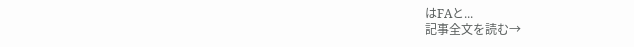はFAと...
記事全文を読む→